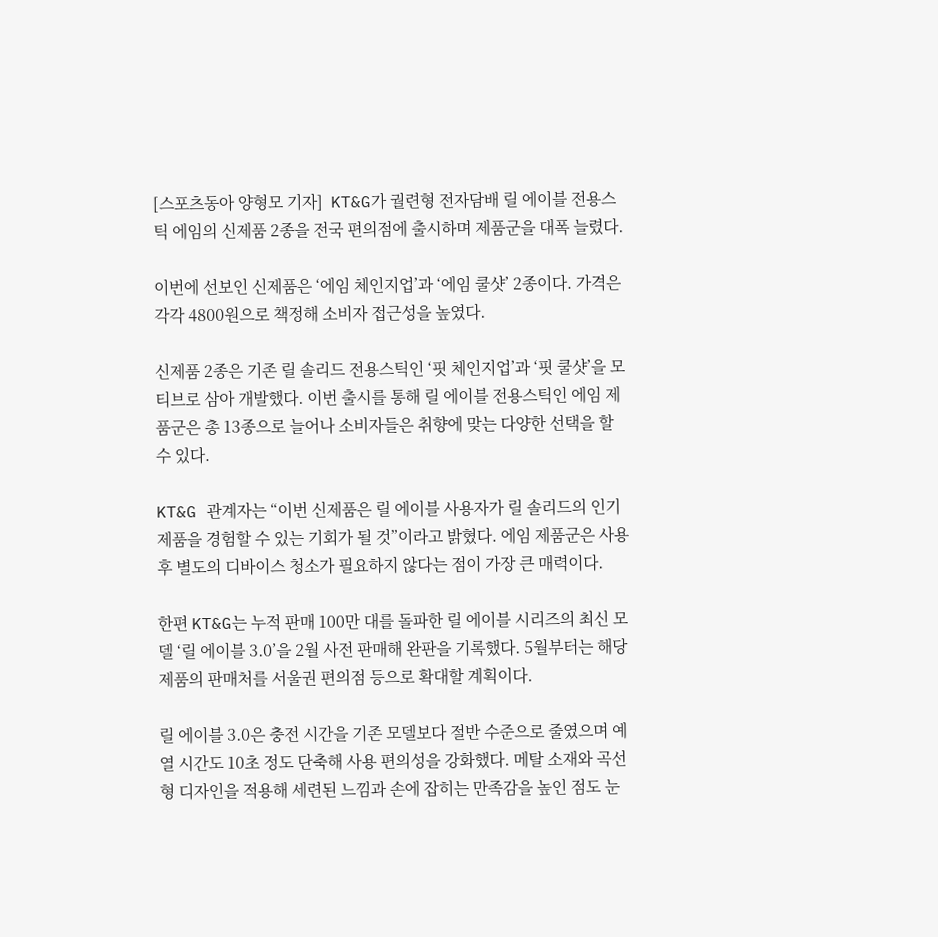[스포츠동아 양형모 기자]  KT&G가 궐련형 전자담배 릴 에이블 전용스틱 에임의 신제품 2종을 전국 편의점에 출시하며 제품군을 대폭 늘렸다.

이번에 선보인 신제품은 ‘에임 체인지업’과 ‘에임 쿨샷’ 2종이다. 가격은 각각 4800원으로 책정해 소비자 접근성을 높였다.

신제품 2종은 기존 릴 솔리드 전용스틱인 ‘핏 체인지업’과 ‘핏 쿨샷’을 모티브로 삼아 개발했다. 이번 출시를 통해 릴 에이블 전용스틱인 에임 제품군은 총 13종으로 늘어나 소비자들은 취향에 맞는 다양한 선택을 할 수 있다.

KT&G 관계자는 “이번 신제품은 릴 에이블 사용자가 릴 솔리드의 인기 제품을 경험할 수 있는 기회가 될 것”이라고 밝혔다. 에임 제품군은 사용 후 별도의 디바이스 청소가 필요하지 않다는 점이 가장 큰 매력이다.

한편 KT&G는 누적 판매 100만 대를 돌파한 릴 에이블 시리즈의 최신 모델 ‘릴 에이블 3.0’을 2월 사전 판매해 완판을 기록했다. 5월부터는 해당 제품의 판매처를 서울권 편의점 등으로 확대할 계획이다.

릴 에이블 3.0은 충전 시간을 기존 모델보다 절반 수준으로 줄였으며 예열 시간도 10초 정도 단축해 사용 편의성을 강화했다. 메탈 소재와 곡선형 디자인을 적용해 세련된 느낌과 손에 잡히는 만족감을 높인 점도 눈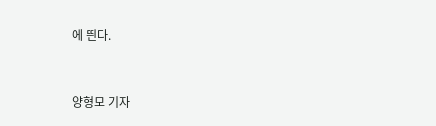에 띈다.


양형모 기자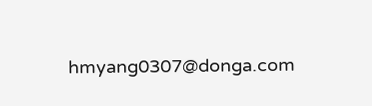hmyang0307@donga.com